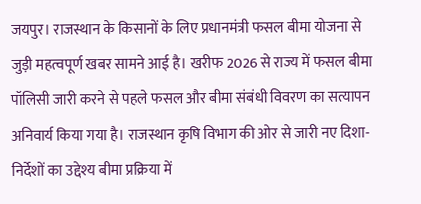जयपुर। राजस्थान के किसानों के लिए प्रधानमंत्री फसल बीमा योजना से जुड़ी महत्वपूर्ण खबर सामने आई है। खरीफ 2026 से राज्य में फसल बीमा पॉलिसी जारी करने से पहले फसल और बीमा संबंधी विवरण का सत्यापन अनिवार्य किया गया है। राजस्थान कृषि विभाग की ओर से जारी नए दिशा-निर्देशों का उद्देश्य बीमा प्रक्रिया में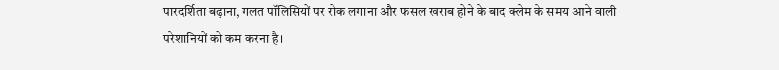पारदर्शिता बढ़ाना, गलत पॉलिसियों पर रोक लगाना और फसल खराब होने के बाद क्लेम के समय आने वाली परेशानियों को कम करना है।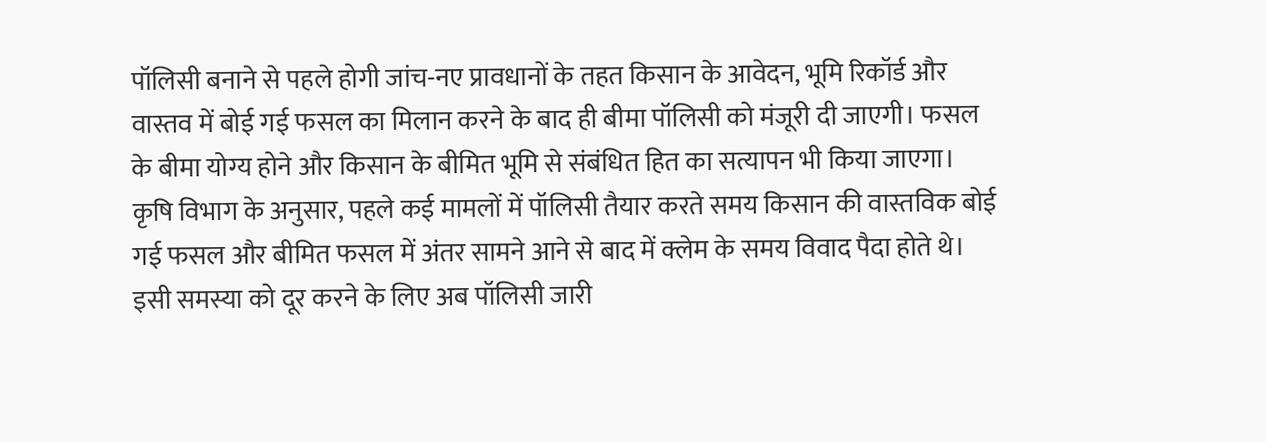पॉलिसी बनाने से पहले होगी जांच-नए प्रावधानों के तहत किसान के आवेदन, भूमि रिकॉर्ड और वास्तव में बोई गई फसल का मिलान करने के बाद ही बीमा पॉलिसी को मंजूरी दी जाएगी। फसल के बीमा योग्य होने और किसान के बीमित भूमि से संबंधित हित का सत्यापन भी किया जाएगा।
कृषि विभाग के अनुसार, पहले कई मामलों में पॉलिसी तैयार करते समय किसान की वास्तविक बोई गई फसल और बीमित फसल में अंतर सामने आने से बाद में क्लेम के समय विवाद पैदा होते थे। इसी समस्या को दूर करने के लिए अब पॉलिसी जारी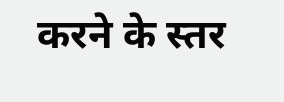करने के स्तर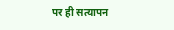पर ही सत्यापन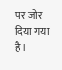पर जोर दिया गया है।